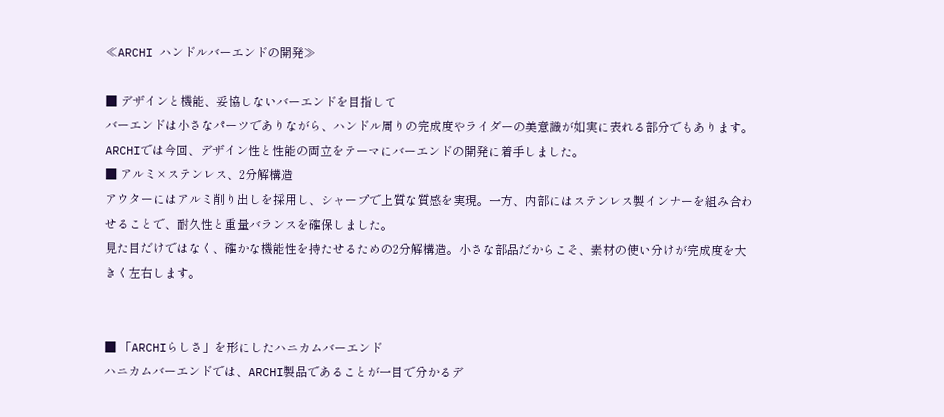≪ARCHI ハンドルバーエンドの開発≫

■ デザインと機能、妥協しないバーエンドを目指して
バーエンドは小さなパーツでありながら、ハンドル周りの完成度やライダーの美意識が如実に表れる部分でもあります。ARCHIでは今回、デザイン性と性能の両立をテーマにバーエンドの開発に着手しました。
■ アルミ×ステンレス、2分解構造
アウターにはアルミ削り出しを採用し、シャープで上質な質感を実現。一方、内部にはステンレス製インナーを組み合わせることで、耐久性と重量バランスを確保しました。
見た目だけではなく、確かな機能性を持たせるための2分解構造。小さな部品だからこそ、素材の使い分けが完成度を大きく左右します。


■ 「ARCHIらしさ」を形にしたハニカムバーエンド
ハニカムバーエンドでは、ARCHI製品であることが一目で分かるデ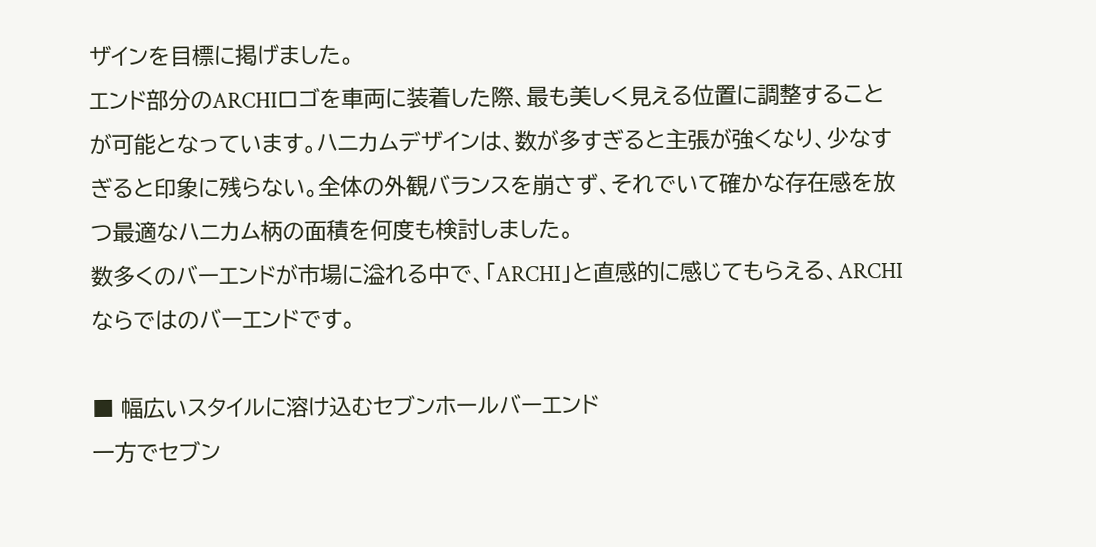ザインを目標に掲げました。
エンド部分のARCHIロゴを車両に装着した際、最も美しく見える位置に調整することが可能となっています。ハニカムデザインは、数が多すぎると主張が強くなり、少なすぎると印象に残らない。全体の外観バランスを崩さず、それでいて確かな存在感を放つ最適なハニカム柄の面積を何度も検討しました。
数多くのバーエンドが市場に溢れる中で、「ARCHI」と直感的に感じてもらえる、ARCHIならではのバーエンドです。

■ 幅広いスタイルに溶け込むセブンホールバーエンド
一方でセブン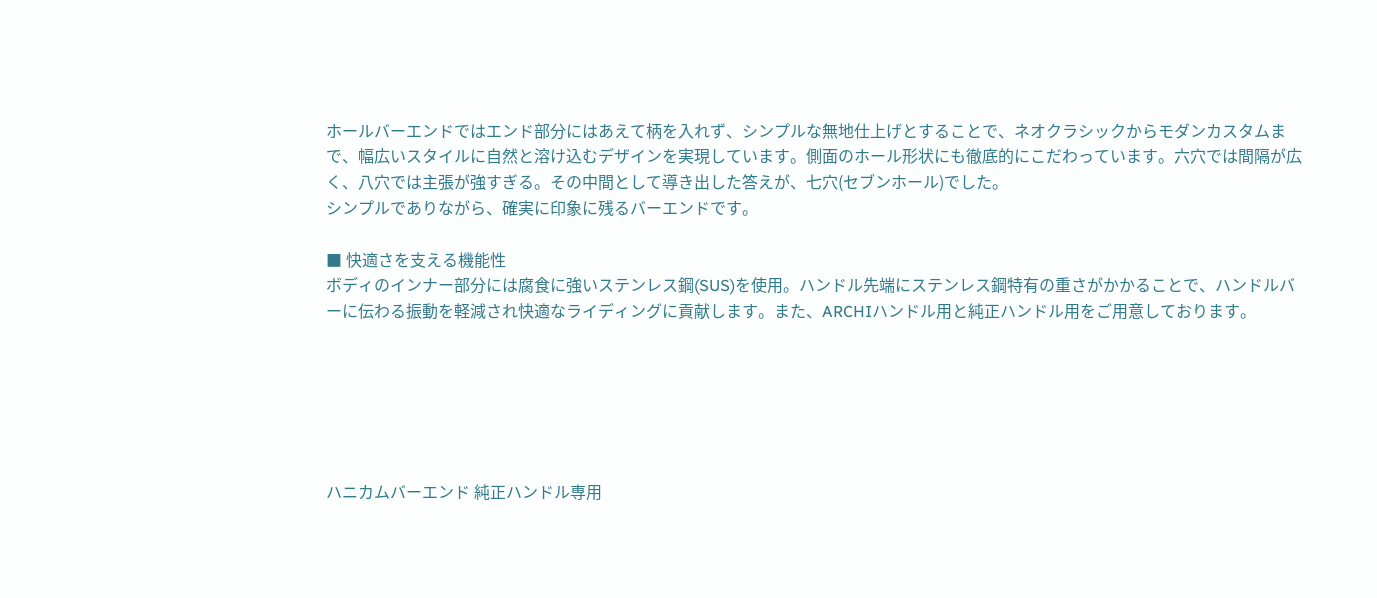ホールバーエンドではエンド部分にはあえて柄を入れず、シンプルな無地仕上げとすることで、ネオクラシックからモダンカスタムまで、幅広いスタイルに自然と溶け込むデザインを実現しています。側面のホール形状にも徹底的にこだわっています。六穴では間隔が広く、八穴では主張が強すぎる。その中間として導き出した答えが、七穴(セブンホール)でした。
シンプルでありながら、確実に印象に残るバーエンドです。

■ 快適さを支える機能性
ボディのインナー部分には腐食に強いステンレス鋼(SUS)を使用。ハンドル先端にステンレス鋼特有の重さがかかることで、ハンドルバーに伝わる振動を軽減され快適なライディングに貢献します。また、ARCHIハンドル用と純正ハンドル用をご用意しております。






ハニカムバーエンド 純正ハンドル専用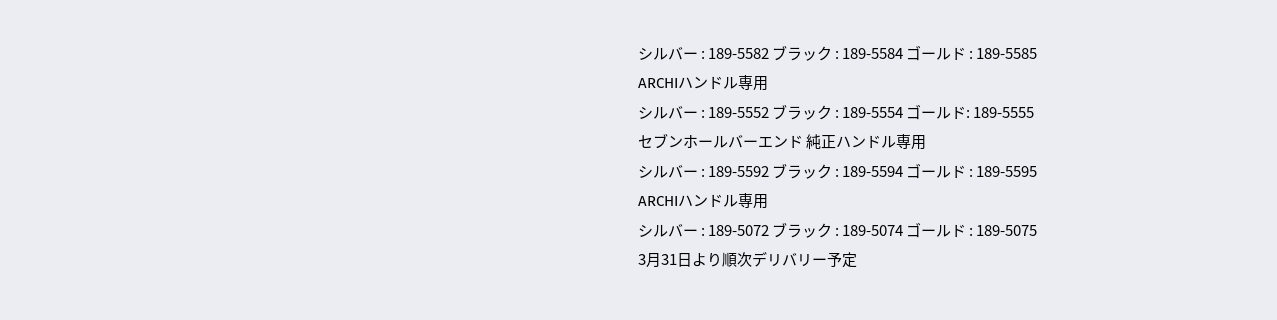シルバー : 189-5582 ブラック : 189-5584 ゴールド : 189-5585
ARCHIハンドル専用
シルバー : 189-5552 ブラック : 189-5554 ゴールド: 189-5555
セブンホールバーエンド 純正ハンドル専用
シルバー : 189-5592 ブラック : 189-5594 ゴールド : 189-5595
ARCHIハンドル専用
シルバー : 189-5072 ブラック : 189-5074 ゴールド : 189-5075
3月31日より順次デリバリー予定